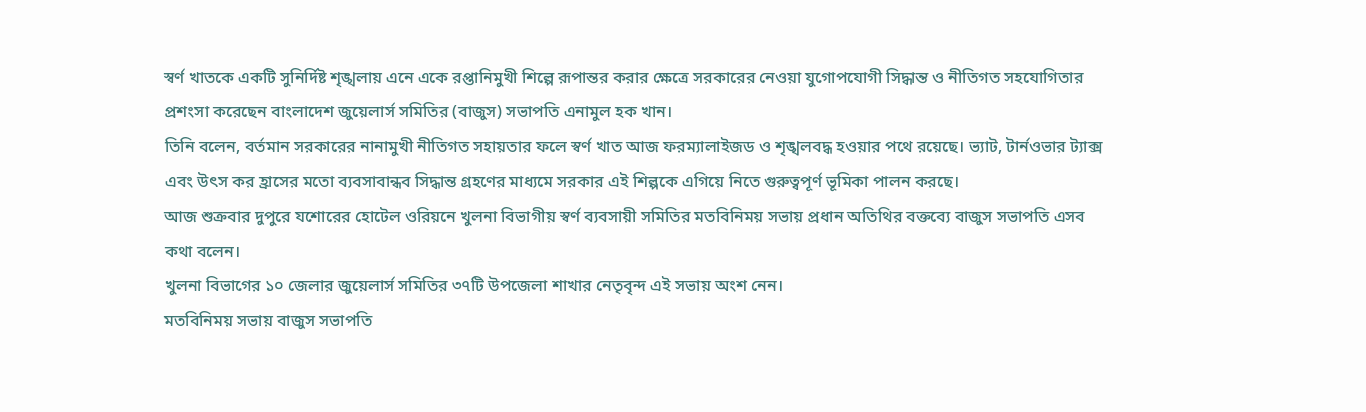স্বর্ণ খাতকে একটি সুনির্দিষ্ট শৃঙ্খলায় এনে একে রপ্তানিমুখী শিল্পে রূপান্তর করার ক্ষেত্রে সরকারের নেওয়া যুগোপযোগী সিদ্ধান্ত ও নীতিগত সহযোগিতার প্রশংসা করেছেন বাংলাদেশ জুয়েলার্স সমিতির (বাজুস) সভাপতি এনামুল হক খান।
তিনি বলেন, বর্তমান সরকারের নানামুখী নীতিগত সহায়তার ফলে স্বর্ণ খাত আজ ফরম্যালাইজড ও শৃঙ্খলবদ্ধ হওয়ার পথে রয়েছে। ভ্যাট, টার্নওভার ট্যাক্স এবং উৎস কর হ্রাসের মতো ব্যবসাবান্ধব সিদ্ধান্ত গ্রহণের মাধ্যমে সরকার এই শিল্পকে এগিয়ে নিতে গুরুত্বপূর্ণ ভূমিকা পালন করছে।
আজ শুক্রবার দুপুরে যশোরের হোটেল ওরিয়নে খুলনা বিভাগীয় স্বর্ণ ব্যবসায়ী সমিতির মতবিনিময় সভায় প্রধান অতিথির বক্তব্যে বাজুস সভাপতি এসব কথা বলেন।
খুলনা বিভাগের ১০ জেলার জুয়েলার্স সমিতির ৩৭টি উপজেলা শাখার নেতৃবৃন্দ এই সভায় অংশ নেন।
মতবিনিময় সভায় বাজুস সভাপতি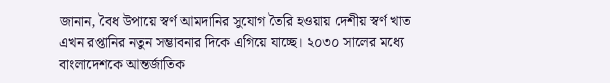জানান, বৈধ উপায়ে স্বর্ণ আমদানির সুযোগ তৈরি হওয়ায় দেশীয় স্বর্ণ খাত এখন রপ্তানির নতুন সম্ভাবনার দিকে এগিয়ে যাচ্ছে। ২০৩০ সালের মধ্যে বাংলাদেশকে আন্তর্জাতিক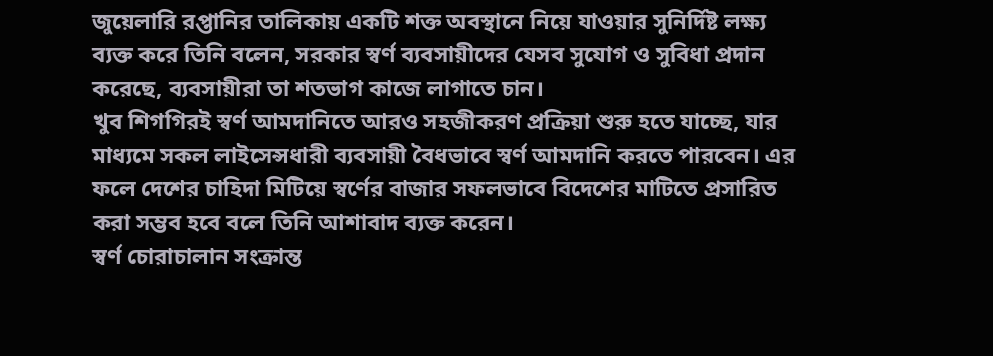জুয়েলারি রপ্তানির তালিকায় একটি শক্ত অবস্থানে নিয়ে যাওয়ার সুনির্দিষ্ট লক্ষ্য ব্যক্ত করে তিনি বলেন, সরকার স্বর্ণ ব্যবসায়ীদের যেসব সুযোগ ও সুবিধা প্রদান করেছে, ব্যবসায়ীরা তা শতভাগ কাজে লাগাতে চান।
খুব শিগগিরই স্বর্ণ আমদানিতে আরও সহজীকরণ প্রক্রিয়া শুরু হতে যাচ্ছে, যার মাধ্যমে সকল লাইসেন্সধারী ব্যবসায়ী বৈধভাবে স্বর্ণ আমদানি করতে পারবেন। এর ফলে দেশের চাহিদা মিটিয়ে স্বর্ণের বাজার সফলভাবে বিদেশের মাটিতে প্রসারিত করা সম্ভব হবে বলে তিনি আশাবাদ ব্যক্ত করেন।
স্বর্ণ চোরাচালান সংক্রান্ত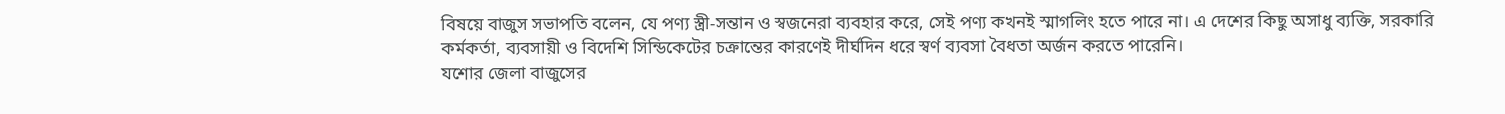বিষয়ে বাজুস সভাপতি বলেন, যে পণ্য স্ত্রী-সন্তান ও স্বজনেরা ব্যবহার করে, সেই পণ্য কখনই স্মাগলিং হতে পারে না। এ দেশের কিছু অসাধু ব্যক্তি, সরকারি কর্মকর্তা, ব্যবসায়ী ও বিদেশি সিন্ডিকেটের চক্রান্তের কারণেই দীর্ঘদিন ধরে স্বর্ণ ব্যবসা বৈধতা অর্জন করতে পারেনি।
যশোর জেলা বাজুসের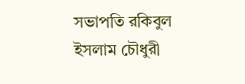সভাপতি রকিবুল ইসলাম চৌধুরী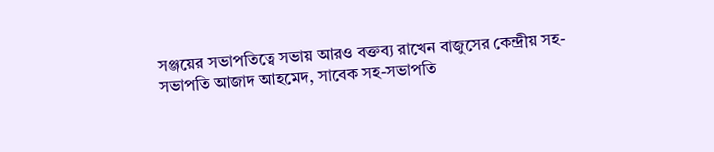সঞ্জয়ের সভাপতিত্বে সভায় আরও বক্তব্য রাখেন বাজুসের কেন্দ্রীয় সহ-সভাপতি আজাদ আহমেদ, সাবেক সহ-সভাপতি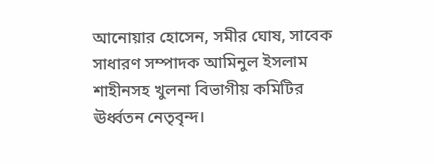আনোয়ার হোসেন, সমীর ঘোষ, সাবেক সাধারণ সম্পাদক আমিনুল ইসলাম শাহীনসহ খুলনা বিভাগীয় কমিটির ঊর্ধ্বতন নেতৃবৃন্দ।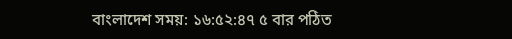বাংলাদেশ সময়: ১৬:৫২:৪৭ ৫ বার পঠিত